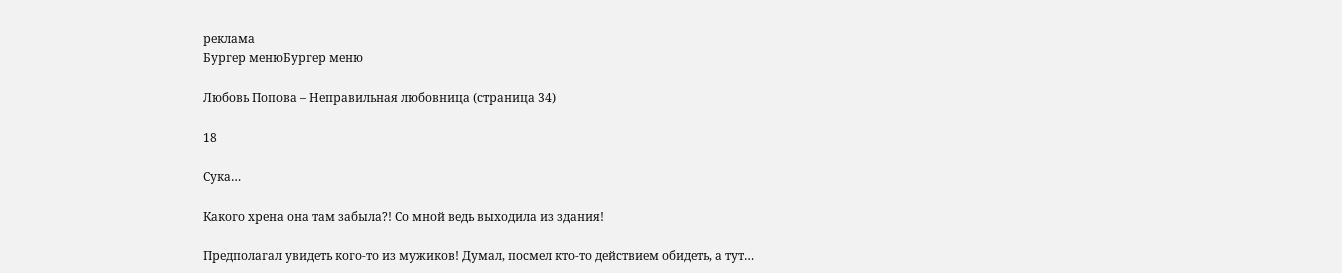реклама
Бургер менюБургер меню

Любовь Попова – Неправильная любовница (страница 34)

18

Сука…

Какого хрена она там забыла?! Со мной ведь выходила из здания!

Предполагал увидеть кого-то из мужиков! Думал, посмел кто-то действием обидеть, а тут…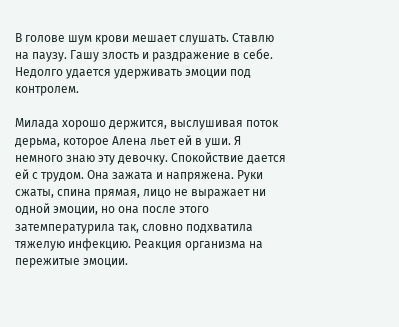В голове шум крови мешает слушать. Ставлю на паузу. Гашу злость и раздражение в себе. Недолго удается удерживать эмоции под контролем.

Милада хорошо держится, выслушивая поток дерьма, которое Алена льет ей в уши. Я немного знаю эту девочку. Спокойствие дается ей с трудом. Она зажата и напряжена. Руки сжаты, спина прямая, лицо не выражает ни одной эмоции, но она после этого затемпературила так, словно подхватила тяжелую инфекцию. Реакция организма на пережитые эмоции.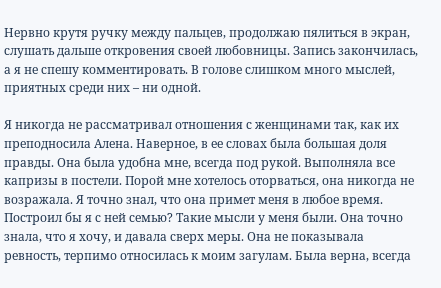Нервно крутя ручку между пальцев, продолжаю пялиться в экран, слушать дальше откровения своей любовницы. Запись закончилась, а я не спешу комментировать. В голове слишком много мыслей, приятных среди них – ни одной.

Я никогда не рассматривал отношения с женщинами так, как их преподносила Алена. Наверное, в ее словах была большая доля правды. Она была удобна мне, всегда под рукой. Выполняла все капризы в постели. Порой мне хотелось оторваться, она никогда не возражала. Я точно знал, что она примет меня в любое время. Построил бы я с ней семью? Такие мысли у меня были. Она точно знала, что я хочу, и давала сверх меры. Она не показывала ревность, терпимо относилась к моим загулам. Была верна, всегда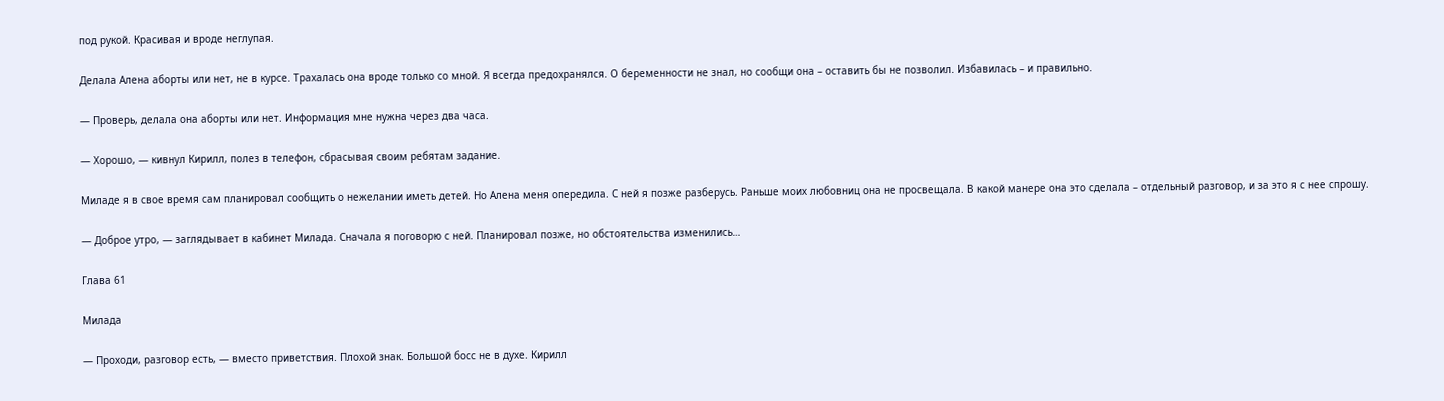под рукой. Красивая и вроде неглупая.

Делала Алена аборты или нет, не в курсе. Трахалась она вроде только со мной. Я всегда предохранялся. О беременности не знал, но сообщи она – оставить бы не позволил. Избавилась – и правильно.

— Проверь, делала она аборты или нет. Информация мне нужна через два часа.

— Хорошо, — кивнул Кирилл, полез в телефон, сбрасывая своим ребятам задание.

Миладе я в свое время сам планировал сообщить о нежелании иметь детей. Но Алена меня опередила. С ней я позже разберусь. Раньше моих любовниц она не просвещала. В какой манере она это сделала – отдельный разговор, и за это я с нее спрошу.

— Доброе утро, — заглядывает в кабинет Милада. Сначала я поговорю с ней. Планировал позже, но обстоятельства изменились…

Глава 61

Милада

— Проходи, разговор есть, — вместо приветствия. Плохой знак. Большой босс не в духе. Кирилл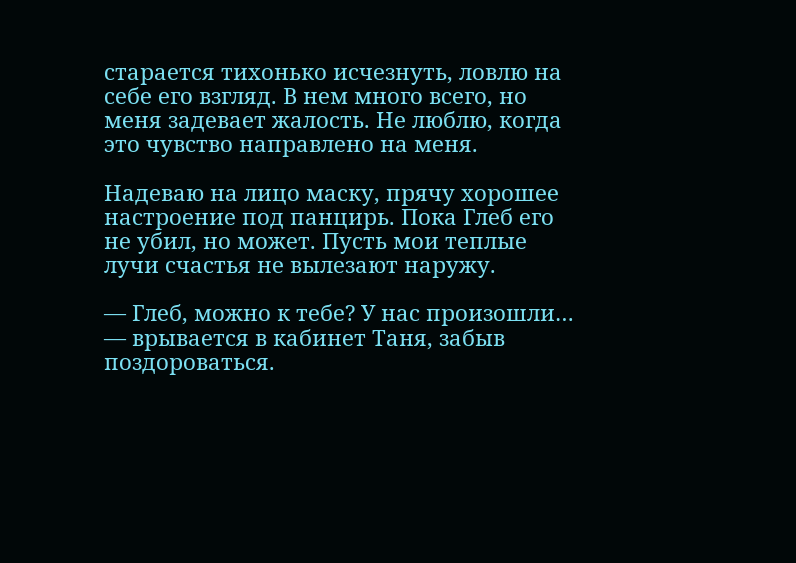старается тихонько исчезнуть, ловлю на себе его взгляд. В нем много всего, но меня задевает жалость. Не люблю, когда это чувство направлено на меня.

Надеваю на лицо маску, прячу хорошее настроение под панцирь. Пока Глеб его не убил, но может. Пусть мои теплые лучи счастья не вылезают наружу.

— Глеб, можно к тебе? У нас произошли… — врывается в кабинет Таня, забыв поздороваться.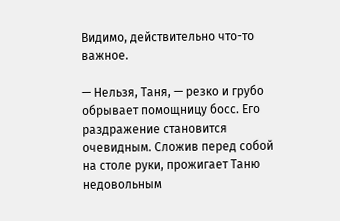Видимо, действительно что-то важное.

— Нельзя, Таня, — резко и грубо обрывает помощницу босс. Его раздражение становится очевидным. Сложив перед собой на столе руки, прожигает Таню недовольным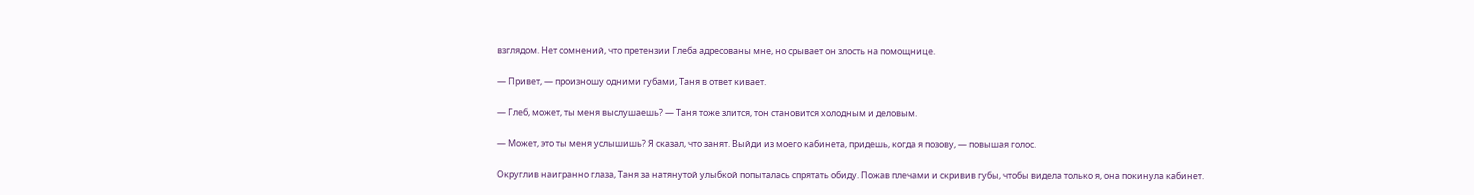взглядом. Нет сомнений, что претензии Глеба адресованы мне, но срывает он злость на помощнице.

— Привет, — произношу одними губами, Таня в ответ кивает.

— Глеб, может, ты меня выслушаешь? — Таня тоже злится, тон становится холодным и деловым.

— Может, это ты меня услышишь? Я сказал, что занят. Выйди из моего кабинета, придешь, когда я позову, — повышая голос.

Округлив наигранно глаза, Таня за натянутой улыбкой попыталась спрятать обиду. Пожав плечами и скривив губы, чтобы видела только я, она покинула кабинет.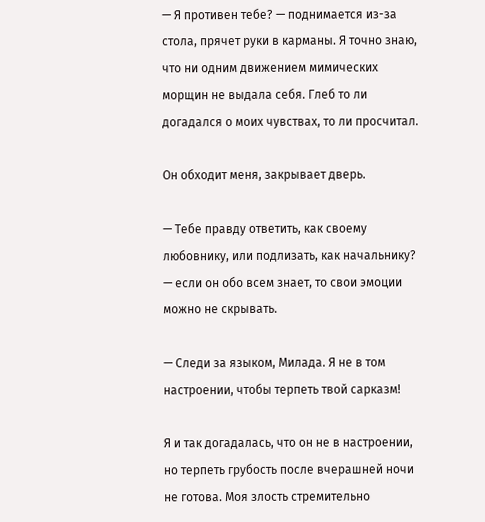— Я противен тебе? — поднимается из-за стола, прячет руки в карманы. Я точно знаю, что ни одним движением мимических морщин не выдала себя. Глеб то ли догадался о моих чувствах, то ли просчитал.

Он обходит меня, закрывает дверь.

— Тебе правду ответить, как своему любовнику, или подлизать, как начальнику? — если он обо всем знает, то свои эмоции можно не скрывать.

— Следи за языком, Милада. Я не в том настроении, чтобы терпеть твой сарказм!

Я и так догадалась, что он не в настроении, но терпеть грубость после вчерашней ночи не готова. Моя злость стремительно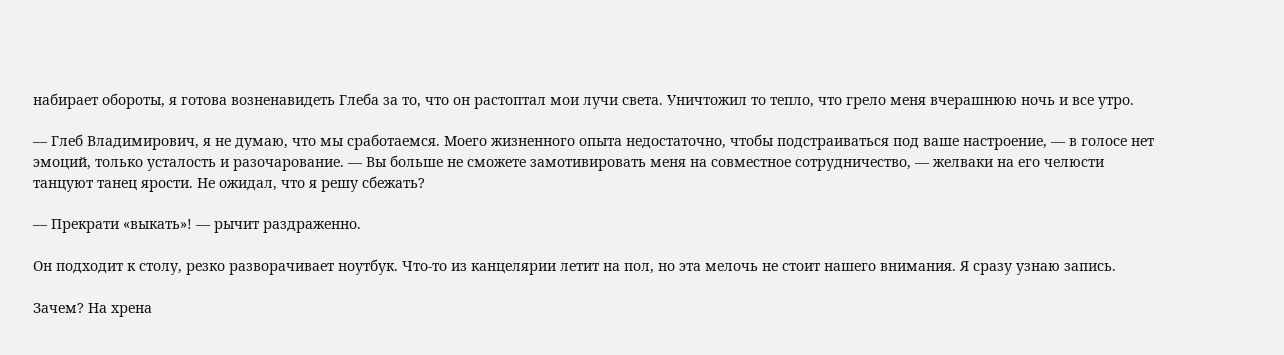набирает обороты, я готова возненавидеть Глеба за то, что он растоптал мои лучи света. Уничтожил то тепло, что грело меня вчерашнюю ночь и все утро.

— Глеб Владимирович, я не думаю, что мы сработаемся. Моего жизненного опыта недостаточно, чтобы подстраиваться под ваше настроение, — в голосе нет эмоций, только усталость и разочарование. — Вы больше не сможете замотивировать меня на совместное сотрудничество, — желваки на его челюсти танцуют танец ярости. Не ожидал, что я решу сбежать?

— Прекрати «выкать»! — рычит раздраженно.

Он подходит к столу, резко разворачивает ноутбук. Что-то из канцелярии летит на пол, но эта мелочь не стоит нашего внимания. Я сразу узнаю запись.

Зачем? На хрена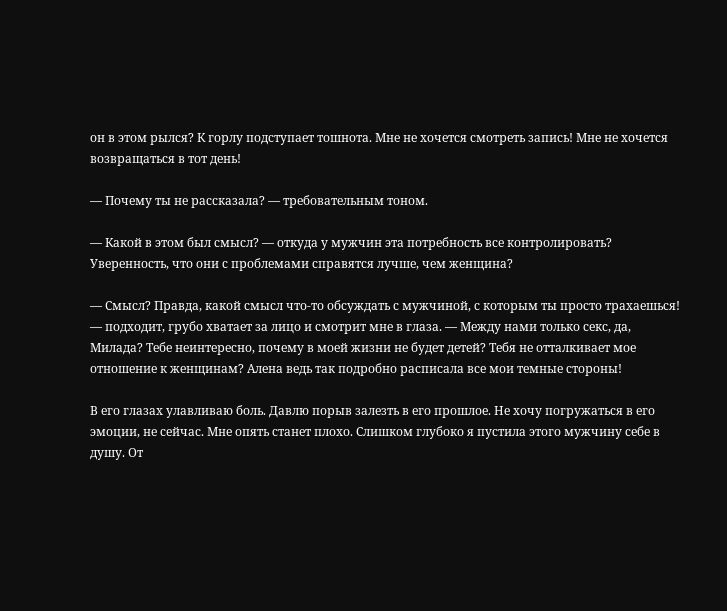он в этом рылся? К горлу подступает тошнота. Мне не хочется смотреть запись! Мне не хочется возвращаться в тот день!

— Почему ты не рассказала? — требовательным тоном.

— Какой в этом был смысл? — откуда у мужчин эта потребность все контролировать? Уверенность, что они с проблемами справятся лучше, чем женщина?

— Смысл? Правда, какой смысл что-то обсуждать с мужчиной, с которым ты просто трахаешься! — подходит, грубо хватает за лицо и смотрит мне в глаза. — Между нами только секс, да, Милада? Тебе неинтересно, почему в моей жизни не будет детей? Тебя не отталкивает мое отношение к женщинам? Алена ведь так подробно расписала все мои темные стороны!

В его глазах улавливаю боль. Давлю порыв залезть в его прошлое. Не хочу погружаться в его эмоции, не сейчас. Мне опять станет плохо. Слишком глубоко я пустила этого мужчину себе в душу. От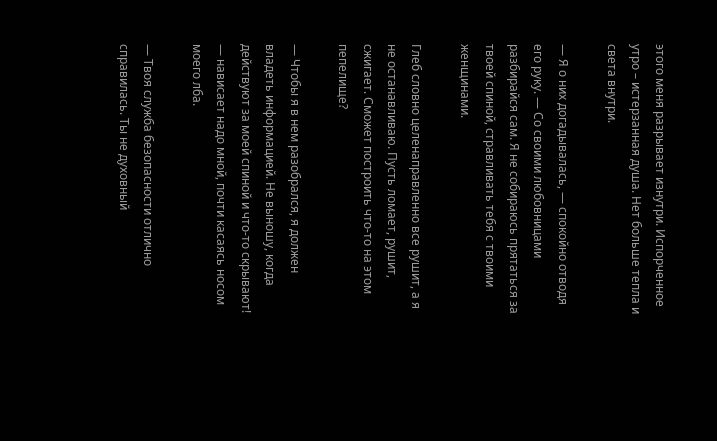этого меня разрывает изнутри. Испорченное утро – истерзанная душа. Нет больше тепла и света внутри.

— Я о них догадывалась, — спокойно отводя его руку. — Со своими любовницами разбирайся сам. Я не собираюсь прятаться за твоей спиной, стравливать тебя с твоими женщинами.

Глеб словно целенаправленно все рушит, а я не останавливаю. Пусть ломает, рушит, сжигает. Сможет построить что-то на этом пепелище?

— Чтобы я в нем разобрался, я должен владеть информацией. Не выношу, когда действуют за моей спиной и что-то скрывают! — нависает надо мной, почти касаясь носом моего лба.

— Твоя служба безопасности отлично справилась. Ты не духовный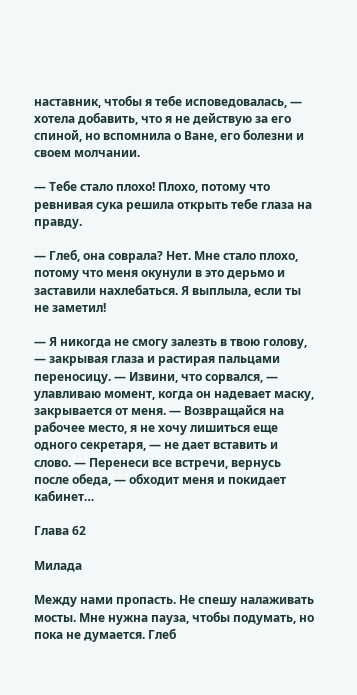наставник, чтобы я тебе исповедовалась, — хотела добавить, что я не действую за его спиной, но вспомнила о Ване, его болезни и своем молчании.

— Тебе стало плохо! Плохо, потому что ревнивая сука решила открыть тебе глаза на правду.

— Глеб, она соврала? Нет. Мне стало плохо, потому что меня окунули в это дерьмо и заставили нахлебаться. Я выплыла, если ты не заметил!

— Я никогда не смогу залезть в твою голову, — закрывая глаза и растирая пальцами переносицу. — Извини, что сорвался, — улавливаю момент, когда он надевает маску, закрывается от меня. — Возвращайся на рабочее место, я не хочу лишиться еще одного секретаря, — не дает вставить и слово. — Перенеси все встречи, вернусь после обеда, — обходит меня и покидает кабинет…

Глава 62

Милада

Между нами пропасть. Не спешу налаживать мосты. Мне нужна пауза, чтобы подумать, но пока не думается. Глеб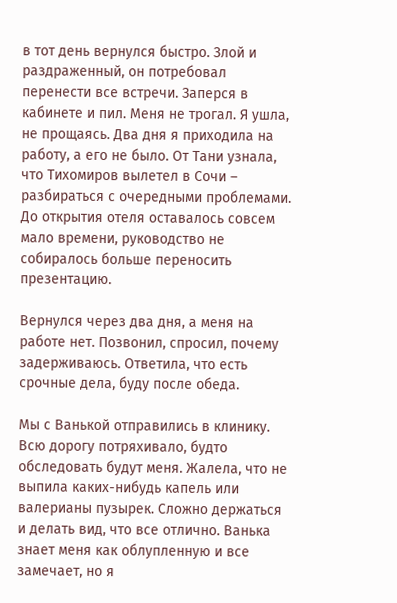в тот день вернулся быстро. Злой и раздраженный, он потребовал перенести все встречи. Заперся в кабинете и пил. Меня не трогал. Я ушла, не прощаясь. Два дня я приходила на работу, а его не было. От Тани узнала, что Тихомиров вылетел в Сочи – разбираться с очередными проблемами. До открытия отеля оставалось совсем мало времени, руководство не собиралось больше переносить презентацию.

Вернулся через два дня, а меня на работе нет. Позвонил, спросил, почему задерживаюсь. Ответила, что есть срочные дела, буду после обеда.

Мы с Ванькой отправились в клинику. Всю дорогу потряхивало, будто обследовать будут меня. Жалела, что не выпила каких-нибудь капель или валерианы пузырек. Сложно держаться и делать вид, что все отлично. Ванька знает меня как облупленную и все замечает, но я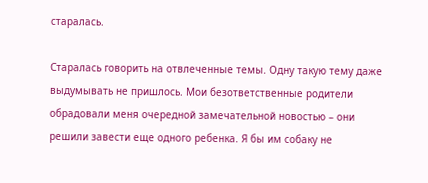старалась.

Старалась говорить на отвлеченные темы. Одну такую тему даже выдумывать не пришлось. Мои безответственные родители обрадовали меня очередной замечательной новостью – они решили завести еще одного ребенка. Я бы им собаку не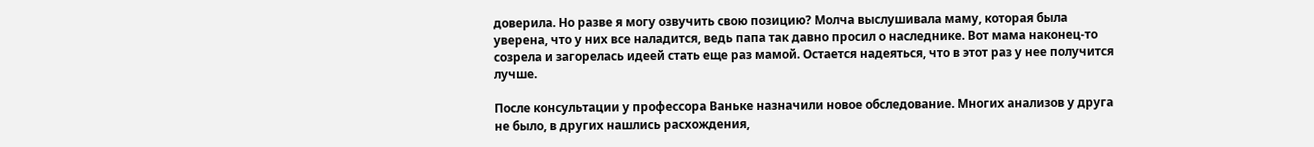доверила. Но разве я могу озвучить свою позицию? Молча выслушивала маму, которая была уверена, что у них все наладится, ведь папа так давно просил о наследнике. Вот мама наконец-то созрела и загорелась идеей стать еще раз мамой. Остается надеяться, что в этот раз у нее получится лучше.

После консультации у профессора Ваньке назначили новое обследование. Многих анализов у друга не было, в других нашлись расхождения,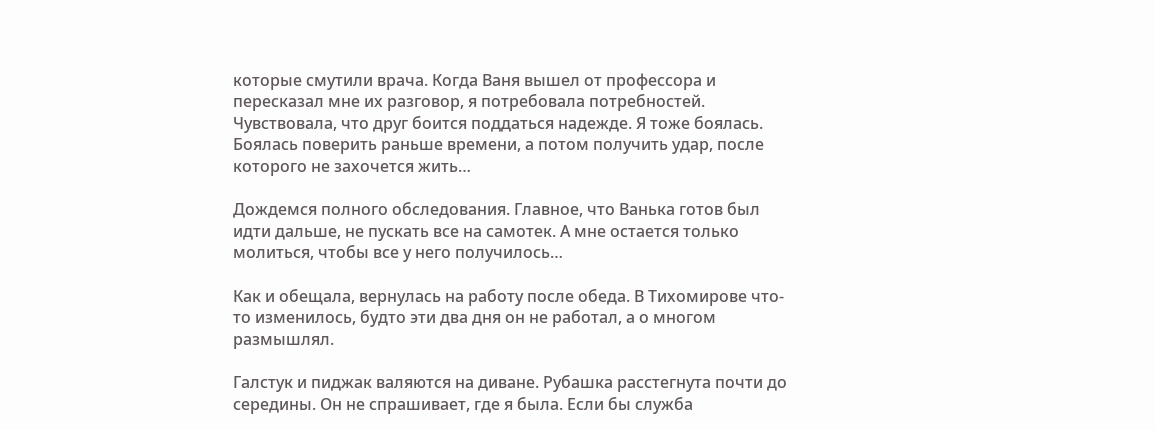которые смутили врача. Когда Ваня вышел от профессора и пересказал мне их разговор, я потребовала потребностей. Чувствовала, что друг боится поддаться надежде. Я тоже боялась. Боялась поверить раньше времени, а потом получить удар, после которого не захочется жить…

Дождемся полного обследования. Главное, что Ванька готов был идти дальше, не пускать все на самотек. А мне остается только молиться, чтобы все у него получилось…

Как и обещала, вернулась на работу после обеда. В Тихомирове что-то изменилось, будто эти два дня он не работал, а о многом размышлял.

Галстук и пиджак валяются на диване. Рубашка расстегнута почти до середины. Он не спрашивает, где я была. Если бы служба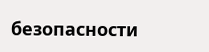безопасности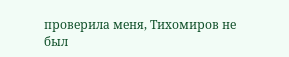проверила меня, Тихомиров не был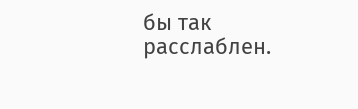бы так расслаблен.